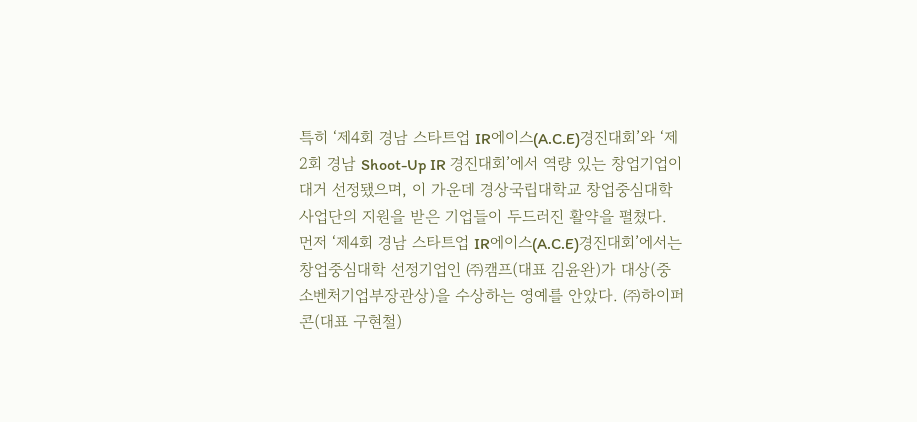특히 ‘제4회 경남 스타트업 IR에이스(A.C.E)경진대회’와 ‘제2회 경남 Shoot-Up IR 경진대회’에서 역량 있는 창업기업이 대거 선정됐으며, 이 가운데 경상국립대학교 창업중심대학사업단의 지원을 받은 기업들이 두드러진 활약을 펼쳤다.
먼저 ‘제4회 경남 스타트업 IR에이스(A.C.E)경진대회’에서는 창업중심대학 선정기업인 ㈜캠프(대표 김윤완)가 대상(중소벤처기업부장관상)을 수상하는 영예를 안았다. ㈜하이퍼콘(대표 구현철)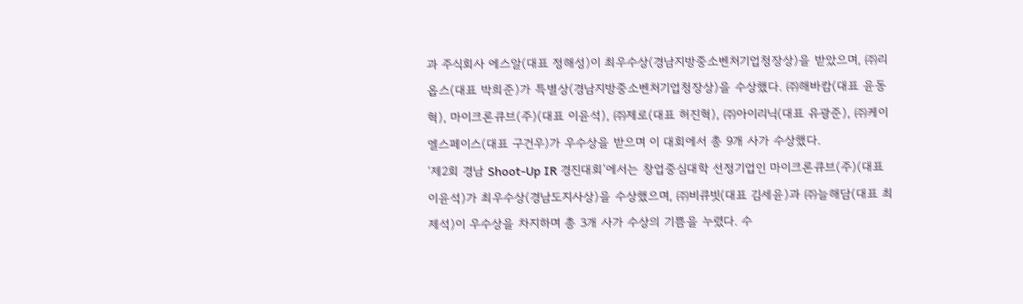과 주식회사 에스알(대표 정해성)이 최우수상(경남지방중소벤처기업청장상)을 받았으며, ㈜리옵스(대표 박희준)가 특별상(경남지방중소벤처기업청장상)을 수상했다. ㈜해바캄(대표 윤동혁), 마이크론큐브(주)(대표 이윤석), ㈜제로(대표 허진혁), ㈜아이리닉(대표 유광준), ㈜케이엘스페이스(대표 구건우)가 우수상을 받으며 이 대회에서 총 9개 사가 수상했다.
‘제2회 경남 Shoot-Up IR 경진대회’에서는 창업중심대학 선정기업인 마이크론큐브(주)(대표 이윤석)가 최우수상(경남도지사상)을 수상했으며, ㈜비큐빗(대표 김세윤)과 ㈜늘해담(대표 최제석)이 우수상을 차지하며 총 3개 사가 수상의 기쁨을 누렸다. 수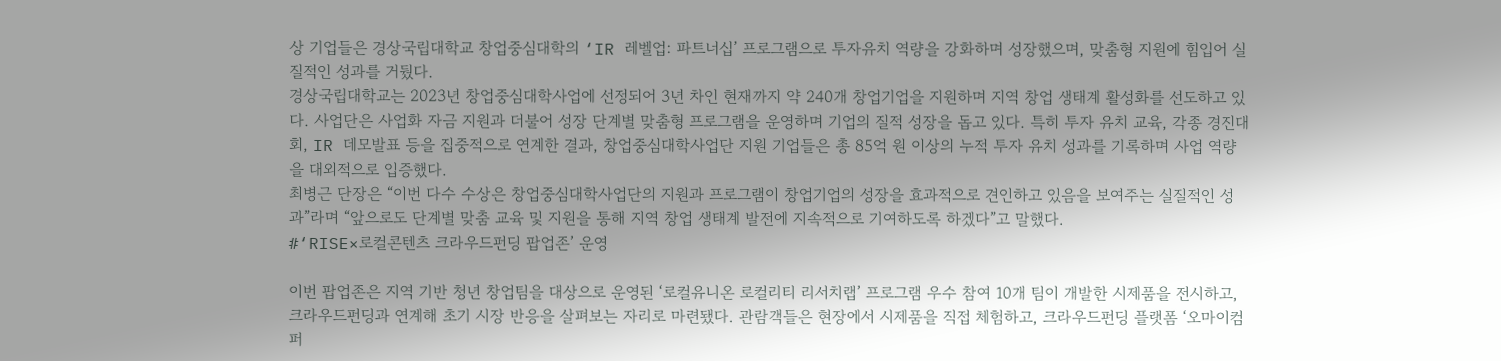상 기업들은 경상국립대학교 창업중심대학의 ‘IR 레벨업: 파트너십’ 프로그램으로 투자유치 역량을 강화하며 성장했으며, 맞춤형 지원에 힘입어 실질적인 성과를 거뒀다.
경상국립대학교는 2023년 창업중심대학사업에 선정되어 3년 차인 현재까지 약 240개 창업기업을 지원하며 지역 창업 생태계 활성화를 선도하고 있다. 사업단은 사업화 자금 지원과 더불어 성장 단계별 맞춤형 프로그램을 운영하며 기업의 질적 성장을 돕고 있다. 특히 투자 유치 교육, 각종 경진대회, IR 데모발표 등을 집중적으로 연계한 결과, 창업중심대학사업단 지원 기업들은 총 85억 원 이상의 누적 투자 유치 성과를 기록하며 사업 역량을 대외적으로 입증했다.
최병근 단장은 “이번 다수 수상은 창업중심대학사업단의 지원과 프로그램이 창업기업의 성장을 효과적으로 견인하고 있음을 보여주는 실질적인 성과”라며 “앞으로도 단계별 맞춤 교육 및 지원을 통해 지역 창업 생태계 발전에 지속적으로 기여하도록 하겠다”고 말했다.
#‘RISE×로컬콘텐츠 크라우드펀딩 팝업존’ 운영

이번 팝업존은 지역 기반 청년 창업팀을 대상으로 운영된 ‘로컬유니온 로컬리티 리서치랩’ 프로그램 우수 참여 10개 팀이 개발한 시제품을 전시하고, 크라우드펀딩과 연계해 초기 시장 반응을 살펴보는 자리로 마련됐다. 관람객들은 현장에서 시제품을 직접 체험하고, 크라우드펀딩 플랫폼 ‘오마이컴퍼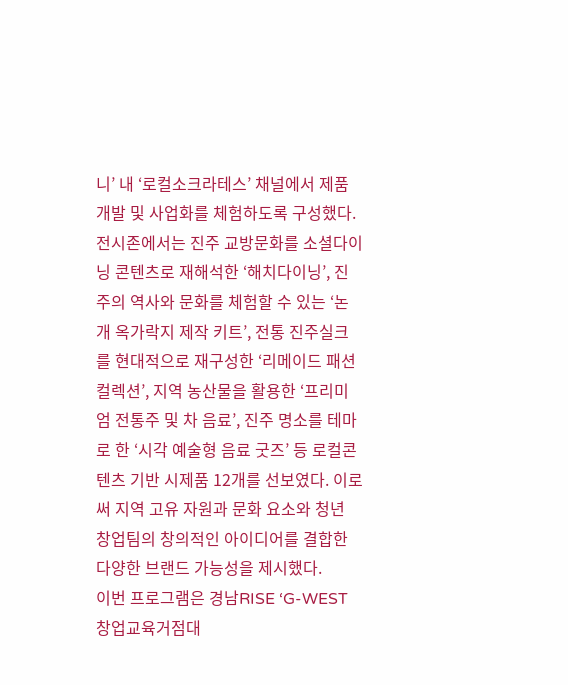니’ 내 ‘로컬소크라테스’ 채널에서 제품 개발 및 사업화를 체험하도록 구성했다.
전시존에서는 진주 교방문화를 소셜다이닝 콘텐츠로 재해석한 ‘해치다이닝’, 진주의 역사와 문화를 체험할 수 있는 ‘논개 옥가락지 제작 키트’, 전통 진주실크를 현대적으로 재구성한 ‘리메이드 패션 컬렉션’, 지역 농산물을 활용한 ‘프리미엄 전통주 및 차 음료’, 진주 명소를 테마로 한 ‘시각 예술형 음료 굿즈’ 등 로컬콘텐츠 기반 시제품 12개를 선보였다. 이로써 지역 고유 자원과 문화 요소와 청년 창업팀의 창의적인 아이디어를 결합한 다양한 브랜드 가능성을 제시했다.
이번 프로그램은 경남RISE ‘G-WEST 창업교육거점대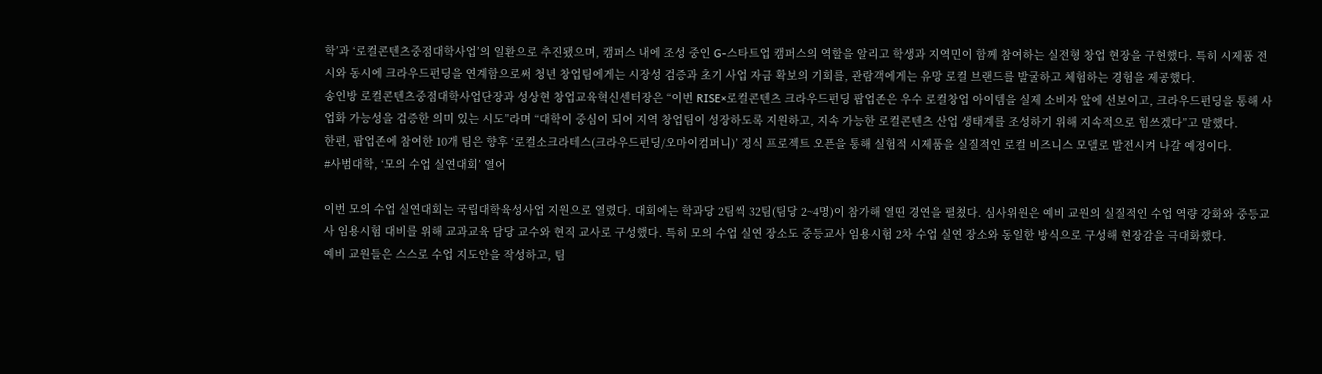학’과 ‘로컬콘텐츠중점대학사업’의 일환으로 추진됐으며, 캠퍼스 내에 조성 중인 G-스타트업 캠퍼스의 역할을 알리고 학생과 지역민이 함께 참여하는 실전형 창업 현장을 구현했다. 특히 시제품 전시와 동시에 크라우드펀딩을 연계함으로써 청년 창업팀에게는 시장성 검증과 초기 사업 자금 확보의 기회를, 관람객에게는 유망 로컬 브랜드를 발굴하고 체험하는 경험을 제공했다.
송인방 로컬콘텐츠중점대학사업단장과 성상현 창업교육혁신센터장은 “이번 RISE×로컬콘텐츠 크라우드펀딩 팝업존은 우수 로컬창업 아이템을 실제 소비자 앞에 선보이고, 크라우드펀딩을 통해 사업화 가능성을 검증한 의미 있는 시도”라며 “대학이 중심이 되어 지역 창업팀이 성장하도록 지원하고, 지속 가능한 로컬콘텐츠 산업 생태계를 조성하기 위해 지속적으로 힘쓰겠다”고 말했다.
한편, 팝업존에 참여한 10개 팀은 향후 ‘로컬소크라테스(크라우드펀딩/오마이컴퍼니)’ 정식 프로젝트 오픈을 통해 실험적 시제품을 실질적인 로컬 비즈니스 모델로 발전시켜 나갈 예정이다.
#사범대학, ‘모의 수업 실연대회’ 열어

이번 모의 수업 실연대회는 국립대학육성사업 지원으로 열렸다. 대회에는 학과당 2팀씩 32팀(팀당 2~4명)이 참가해 열띤 경연을 펼쳤다. 심사위원은 예비 교원의 실질적인 수업 역량 강화와 중등교사 임용시험 대비를 위해 교과교육 담당 교수와 현직 교사로 구성했다. 특히 모의 수업 실연 장소도 중등교사 임용시험 2차 수업 실연 장소와 동일한 방식으로 구성해 현장감을 극대화했다.
예비 교원들은 스스로 수업 지도안을 작성하고, 팀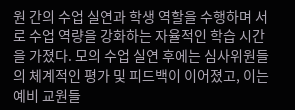원 간의 수업 실연과 학생 역할을 수행하며 서로 수업 역량을 강화하는 자율적인 학습 시간을 가졌다. 모의 수업 실연 후에는 심사위원들의 체계적인 평가 및 피드백이 이어졌고, 이는 예비 교원들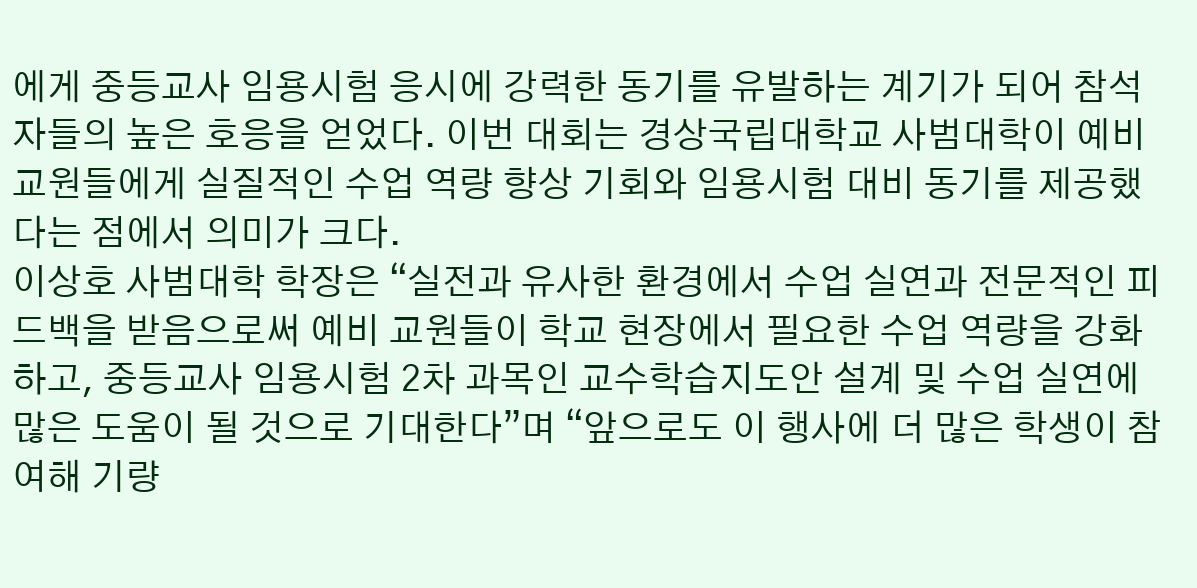에게 중등교사 임용시험 응시에 강력한 동기를 유발하는 계기가 되어 참석자들의 높은 호응을 얻었다. 이번 대회는 경상국립대학교 사범대학이 예비 교원들에게 실질적인 수업 역량 향상 기회와 임용시험 대비 동기를 제공했다는 점에서 의미가 크다.
이상호 사범대학 학장은 “실전과 유사한 환경에서 수업 실연과 전문적인 피드백을 받음으로써 예비 교원들이 학교 현장에서 필요한 수업 역량을 강화하고, 중등교사 임용시험 2차 과목인 교수학습지도안 설계 및 수업 실연에 많은 도움이 될 것으로 기대한다”며 “앞으로도 이 행사에 더 많은 학생이 참여해 기량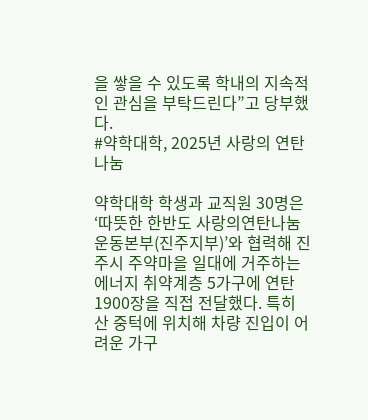을 쌓을 수 있도록 학내의 지속적인 관심을 부탁드린다”고 당부했다.
#약학대학, 2025년 사랑의 연탄나눔

약학대학 학생과 교직원 30명은 ‘따뜻한 한반도 사랑의연탄나눔운동본부(진주지부)’와 협력해 진주시 주약마을 일대에 거주하는 에너지 취약계층 5가구에 연탄 1900장을 직접 전달했다. 특히 산 중턱에 위치해 차량 진입이 어려운 가구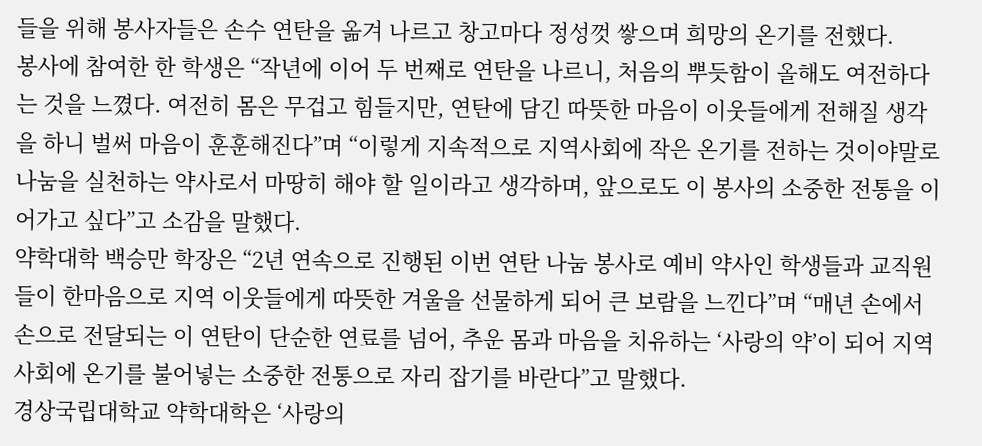들을 위해 봉사자들은 손수 연탄을 옮겨 나르고 창고마다 정성껏 쌓으며 희망의 온기를 전했다.
봉사에 참여한 한 학생은 “작년에 이어 두 번째로 연탄을 나르니, 처음의 뿌듯함이 올해도 여전하다는 것을 느꼈다. 여전히 몸은 무겁고 힘들지만, 연탄에 담긴 따뜻한 마음이 이웃들에게 전해질 생각을 하니 벌써 마음이 훈훈해진다”며 “이렇게 지속적으로 지역사회에 작은 온기를 전하는 것이야말로 나눔을 실천하는 약사로서 마땅히 해야 할 일이라고 생각하며, 앞으로도 이 봉사의 소중한 전통을 이어가고 싶다”고 소감을 말했다.
약학대학 백승만 학장은 “2년 연속으로 진행된 이번 연탄 나눔 봉사로 예비 약사인 학생들과 교직원들이 한마음으로 지역 이웃들에게 따뜻한 겨울을 선물하게 되어 큰 보람을 느낀다”며 “매년 손에서 손으로 전달되는 이 연탄이 단순한 연료를 넘어, 추운 몸과 마음을 치유하는 ‘사랑의 약’이 되어 지역사회에 온기를 불어넣는 소중한 전통으로 자리 잡기를 바란다”고 말했다.
경상국립대학교 약학대학은 ‘사랑의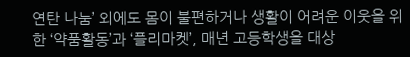연탄 나눔’ 외에도 몸이 불편하거나 생활이 어려운 이웃을 위한 ‘약품활동’과 ‘플리마켓’, 매년 고등학생을 대상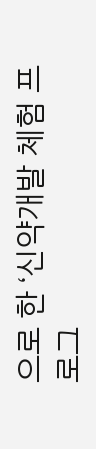으로 한 ‘신약개발 체험 프로그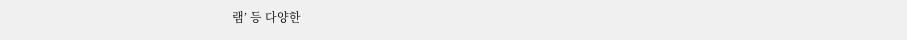램’ 등 다양한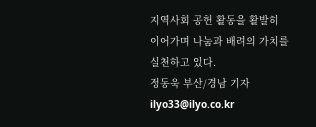지역사회 공헌 활동을 활발히 이어가며 나눔과 배려의 가치를 실천하고 있다.
정동욱 부산/경남 기자 ilyo33@ilyo.co.kr